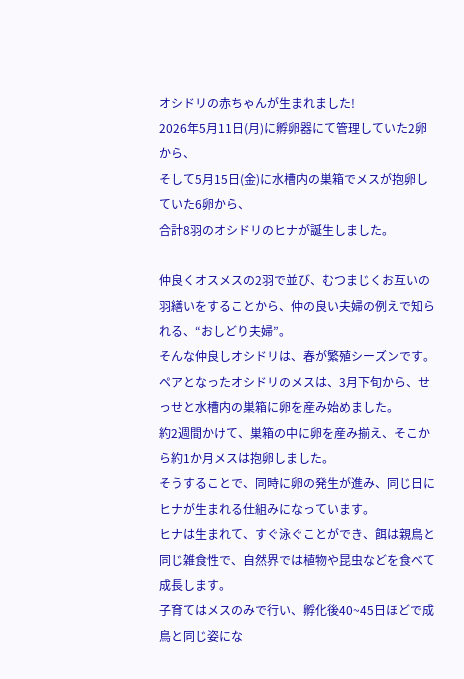オシドリの赤ちゃんが生まれました!
2026年5月11日(月)に孵卵器にて管理していた2卵から、
そして5月15日(金)に水槽内の巣箱でメスが抱卵していた6卵から、
合計8羽のオシドリのヒナが誕生しました。

仲良くオスメスの2羽で並び、むつまじくお互いの羽繕いをすることから、仲の良い夫婦の例えで知られる、“おしどり夫婦”。
そんな仲良しオシドリは、春が繁殖シーズンです。
ペアとなったオシドリのメスは、3月下旬から、せっせと水槽内の巣箱に卵を産み始めました。
約2週間かけて、巣箱の中に卵を産み揃え、そこから約1か月メスは抱卵しました。
そうすることで、同時に卵の発生が進み、同じ日にヒナが生まれる仕組みになっています。
ヒナは生まれて、すぐ泳ぐことができ、餌は親鳥と同じ雑食性で、自然界では植物や昆虫などを食べて成長します。
子育てはメスのみで行い、孵化後40~45日ほどで成鳥と同じ姿にな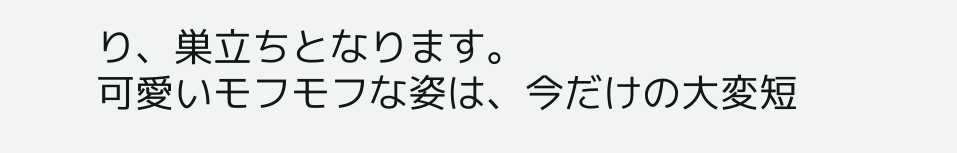り、巣立ちとなります。
可愛いモフモフな姿は、今だけの大変短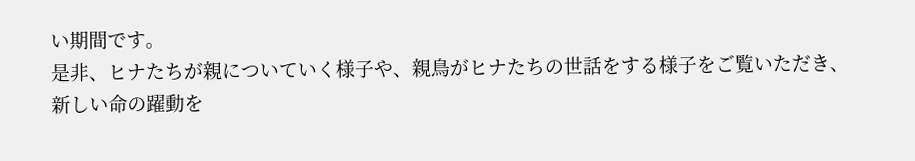い期間です。
是非、ヒナたちが親についていく様子や、親鳥がヒナたちの世話をする様子をご覧いただき、
新しい命の躍動を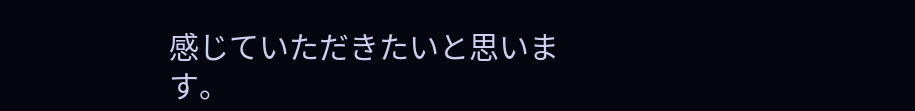感じていただきたいと思います。